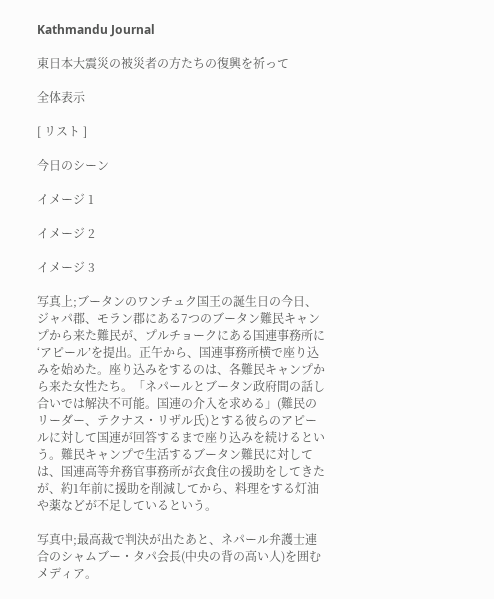Kathmandu Journal

東日本大震災の被災者の方たちの復興を祈って

全体表示

[ リスト ]

今日のシーン

イメージ 1

イメージ 2

イメージ 3

写真上;ブータンのワンチュク国王の誕生日の今日、ジャパ郡、モラン郡にある7つのブータン難民キャンプから来た難民が、プルチョークにある国連事務所に‘アピール’を提出。正午から、国連事務所横で座り込みを始めた。座り込みをするのは、各難民キャンプから来た女性たち。「ネパールとブータン政府間の話し合いでは解決不可能。国連の介入を求める」(難民のリーダー、テクナス・リザル氏)とする彼らのアピールに対して国連が回答するまで座り込みを続けるという。難民キャンプで生活するブータン難民に対しては、国連高等弁務官事務所が衣食住の援助をしてきたが、約1年前に援助を削減してから、料理をする灯油や薬などが不足しているという。

写真中;最高裁で判決が出たあと、ネパール弁護士連合のシャムブー・タパ会長(中央の背の高い人)を囲むメディア。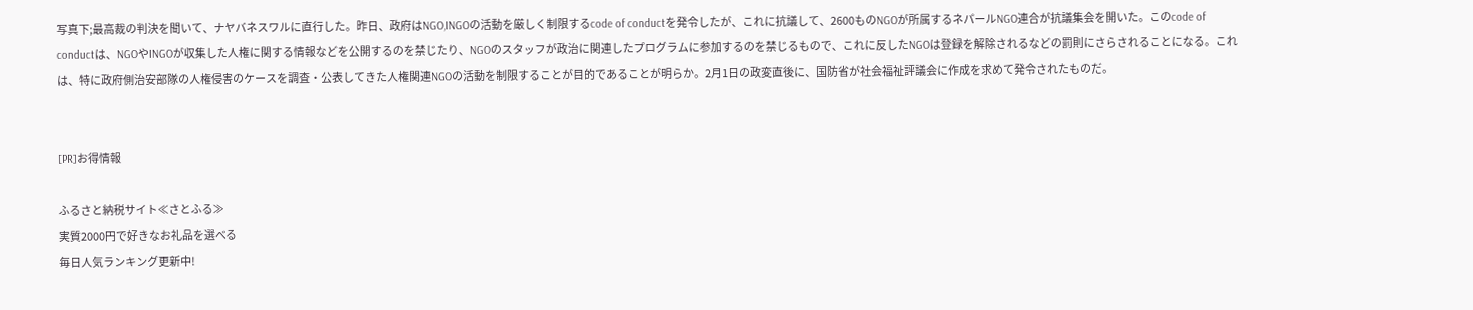写真下;最高裁の判決を聞いて、ナヤバネスワルに直行した。昨日、政府はNGO,INGOの活動を厳しく制限するcode of conductを発令したが、これに抗議して、2600ものNGOが所属するネパールNGO連合が抗議集会を開いた。このcode of conductは、NGOやINGOが収集した人権に関する情報などを公開するのを禁じたり、NGOのスタッフが政治に関連したプログラムに参加するのを禁じるもので、これに反したNGOは登録を解除されるなどの罰則にさらされることになる。これは、特に政府側治安部隊の人権侵害のケースを調査・公表してきた人権関連NGOの活動を制限することが目的であることが明らか。2月1日の政変直後に、国防省が社会福祉評議会に作成を求めて発令されたものだ。


[PR]お得情報

ふるさと納税サイト≪さとふる≫
実質2000円で好きなお礼品を選べる
毎日人気ランキング更新中!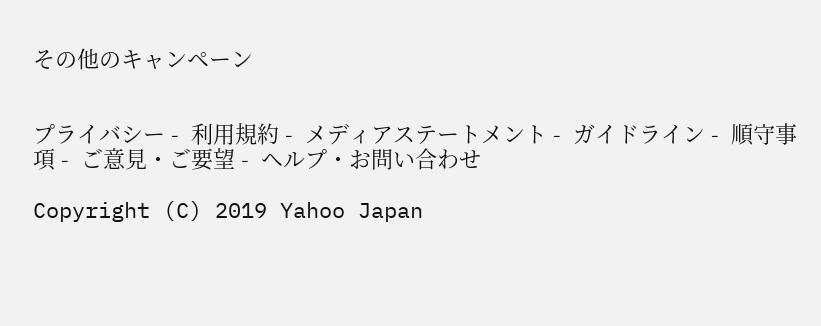その他のキャンペーン


プライバシー -  利用規約 -  メディアステートメント -  ガイドライン -  順守事項 -  ご意見・ご要望 -  ヘルプ・お問い合わせ

Copyright (C) 2019 Yahoo Japan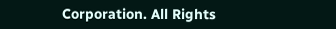Corporation. All Rights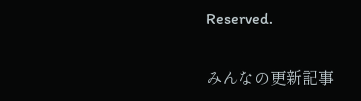Reserved.

みんなの更新記事